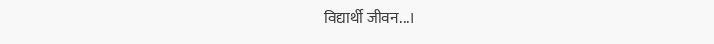विद्यार्थी जीवन...।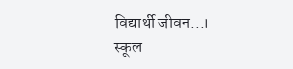विद्यार्थी जीवन...।
स्कूल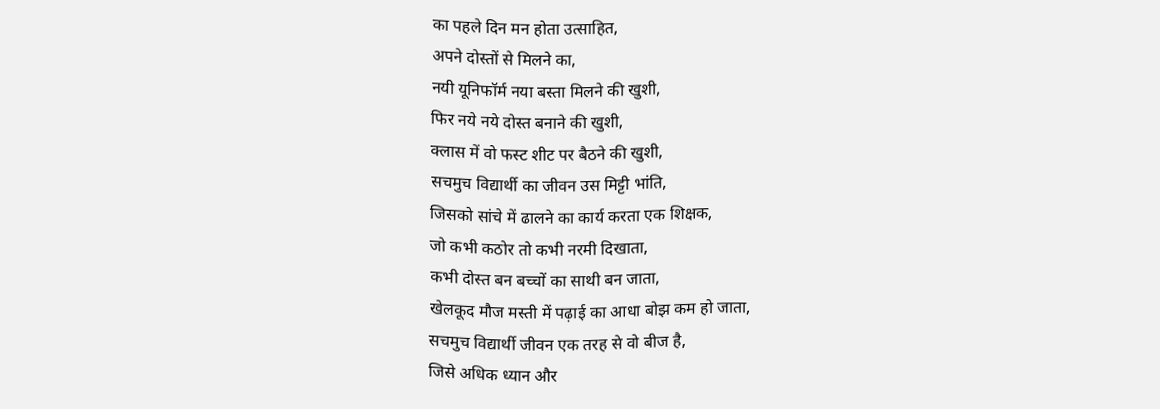का पहले दिन मन होता उत्साहित,
अपने दोस्तों से मिलने का,
नयी यूनिफॉर्म नया बस्ता मिलने की खुशी,
फिर नये नये दोस्त बनाने की खुशी,
क्लास में वो फस्ट शीट पर बैठने की खुशी,
सचमुच विद्यार्थी का जीवन उस मिट्टी भांति,
जिसको सांचे में ढालने का कार्य करता एक शिक्षक,
जो कभी कठोर तो कभी नरमी दिखाता,
कभी दोस्त बन बच्चों का साथी बन जाता,
खेलकूद मौज मस्ती में पढ़ाई का आधा बोझ कम हो जाता,
सचमुच विद्यार्थी जीवन एक तरह से वो बीज है,
जिसे अधिक ध्यान और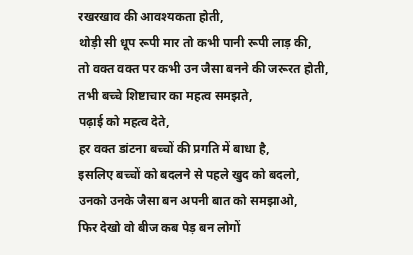रखरखाव की आवश्यकता होती,
थोड़ी सी धूप रूपी मार तो कभी पानी रूपी लाड़ की,
तो वक्त वक्त पर कभी उन जैसा बनने की जरूरत होती,
तभी बच्चे शिष्टाचार का महत्व समझते,
पढ़ाई को महत्व देते,
हर वक्त डांटना बच्चों की प्रगति में बाधा है,
इसलिए बच्चों को बदलने से पहले खुद को बदलो,
उनको उनके जैसा बन अपनी बात को समझाओ,
फिर देखो वो बीज कब पेड़ बन लोगों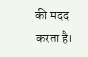की मदद करता है।